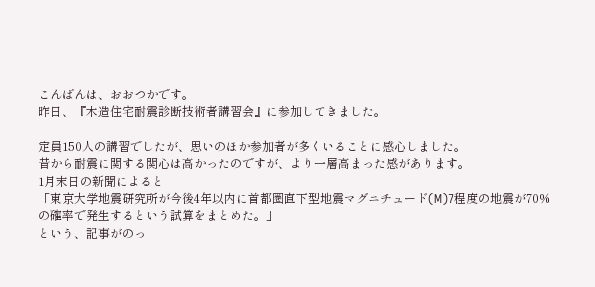こんばんは、おおつかです。
昨日、『木造住宅耐震診断技術者講習会』に参加してきました。

定員150人の講習でしたが、思いのほか参加者が多くいることに感心しました。
昔から耐震に関する関心は高かったのですが、より一層高まった感があります。
1月末日の新聞によると
「東京大学地震研究所が今後4年以内に首都圏直下型地震マグニチュード(M)7程度の地震が70%の確率で発生するという試算をまとめた。」
という、記事がのっ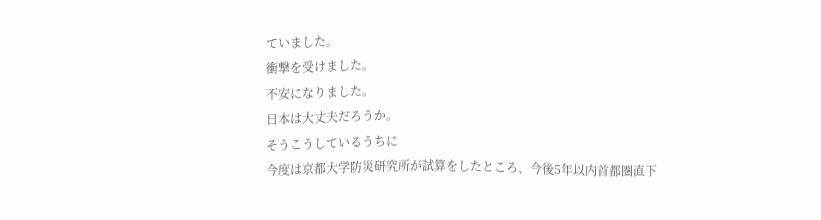ていました。
衝撃を受けました。
不安になりました。
日本は大丈夫だろうか。
そうこうしているうちに
今度は京都大学防災研究所が試算をしたところ、今後5年以内首都圏直下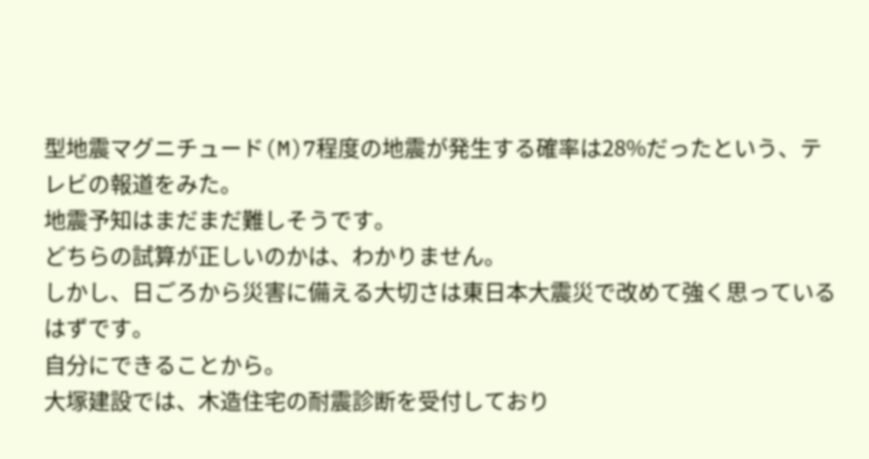型地震マグニチュード(M)7程度の地震が発生する確率は28%だったという、テレビの報道をみた。
地震予知はまだまだ難しそうです。
どちらの試算が正しいのかは、わかりません。
しかし、日ごろから災害に備える大切さは東日本大震災で改めて強く思っているはずです。
自分にできることから。
大塚建設では、木造住宅の耐震診断を受付しており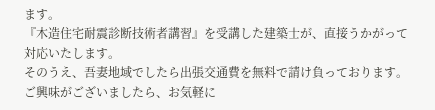ます。
『木造住宅耐震診断技術者講習』を受講した建築士が、直接うかがって対応いたします。
そのうえ、吾妻地域でしたら出張交通費を無料で請け負っております。
ご興味がございましたら、お気軽に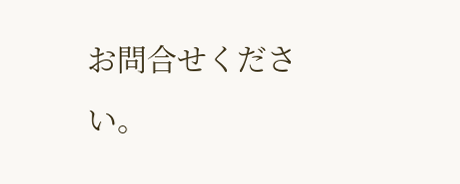お問合せください。